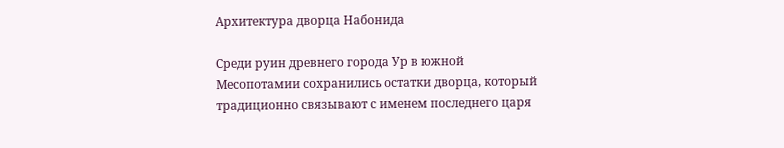Архитектура дворца Набонида

Среди руин древнего города Ур в южной Месопотамии сохранились остатки дворца, который традиционно связывают с именем последнего царя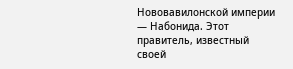Нововавилонской империи — Набонида. Этот правитель, известный своей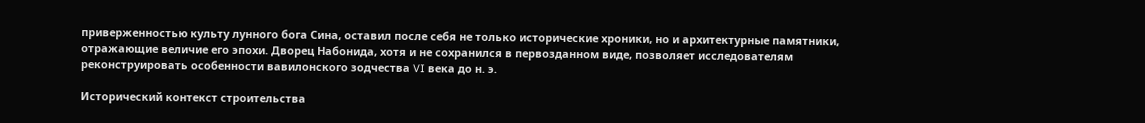приверженностью культу лунного бога Сина, оставил после себя не только исторические хроники, но и архитектурные памятники, отражающие величие его эпохи. Дворец Набонида, хотя и не сохранился в первозданном виде, позволяет исследователям реконструировать особенности вавилонского зодчества VI века до н. э.

Исторический контекст строительства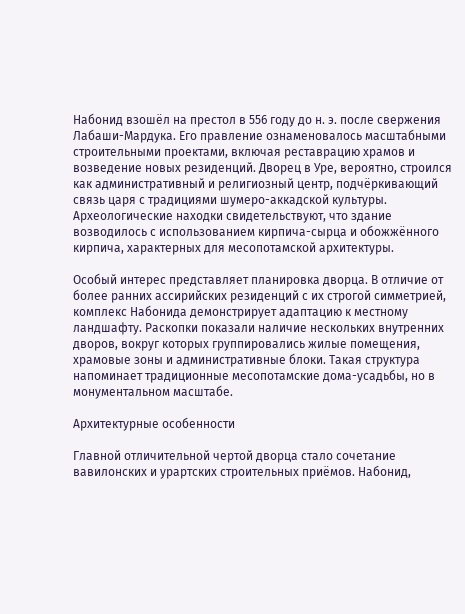Набонид взошёл на престол в 556 году до н. э. после свержения Лабаши-Мардука. Его правление ознаменовалось масштабными строительными проектами, включая реставрацию храмов и возведение новых резиденций. Дворец в Уре, вероятно, строился как административный и религиозный центр, подчёркивающий связь царя с традициями шумеро-аккадской культуры. Археологические находки свидетельствуют, что здание возводилось с использованием кирпича-сырца и обожжённого кирпича, характерных для месопотамской архитектуры.

Особый интерес представляет планировка дворца. В отличие от более ранних ассирийских резиденций с их строгой симметрией, комплекс Набонида демонстрирует адаптацию к местному ландшафту. Раскопки показали наличие нескольких внутренних дворов, вокруг которых группировались жилые помещения, храмовые зоны и административные блоки. Такая структура напоминает традиционные месопотамские дома-усадьбы, но в монументальном масштабе.

Архитектурные особенности

Главной отличительной чертой дворца стало сочетание вавилонских и урартских строительных приёмов. Набонид,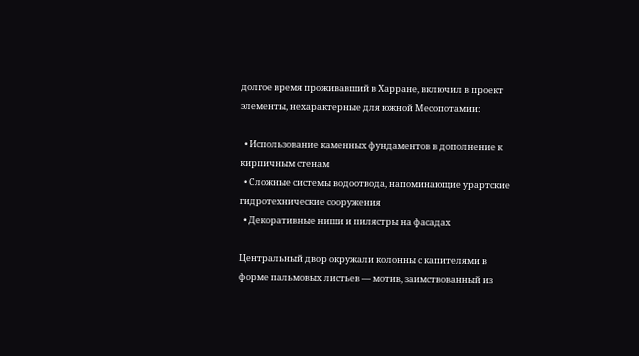долгое время проживавший в Харране, включил в проект элементы, нехарактерные для южной Месопотамии:

  • Использование каменных фундаментов в дополнение к кирпичным стенам
  • Сложные системы водоотвода, напоминающие урартские гидротехнические сооружения
  • Декоративные ниши и пилястры на фасадах

Центральный двор окружали колонны с капителями в форме пальмовых листьев — мотив, заимствованный из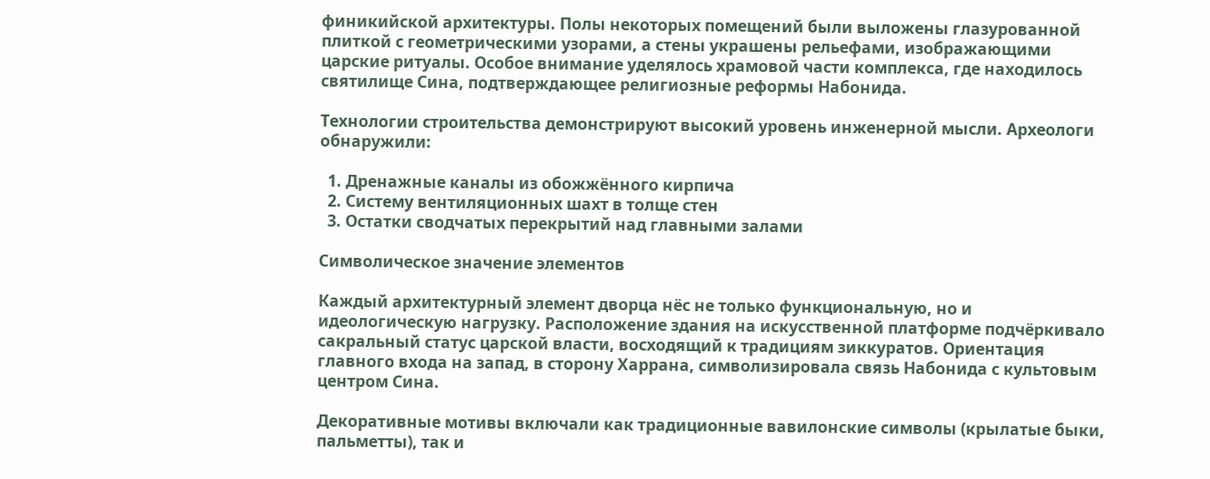финикийской архитектуры. Полы некоторых помещений были выложены глазурованной плиткой с геометрическими узорами, а стены украшены рельефами, изображающими царские ритуалы. Особое внимание уделялось храмовой части комплекса, где находилось святилище Сина, подтверждающее религиозные реформы Набонида.

Технологии строительства демонстрируют высокий уровень инженерной мысли. Археологи обнаружили:

  1. Дренажные каналы из обожжённого кирпича
  2. Систему вентиляционных шахт в толще стен
  3. Остатки сводчатых перекрытий над главными залами

Символическое значение элементов

Каждый архитектурный элемент дворца нёс не только функциональную, но и идеологическую нагрузку. Расположение здания на искусственной платформе подчёркивало сакральный статус царской власти, восходящий к традициям зиккуратов. Ориентация главного входа на запад, в сторону Харрана, символизировала связь Набонида с культовым центром Сина.

Декоративные мотивы включали как традиционные вавилонские символы (крылатые быки, пальметты), так и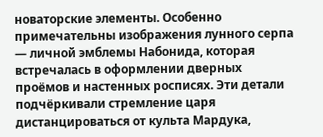новаторские элементы. Особенно примечательны изображения лунного серпа — личной эмблемы Набонида, которая встречалась в оформлении дверных проёмов и настенных росписях. Эти детали подчёркивали стремление царя дистанцироваться от культа Мардука,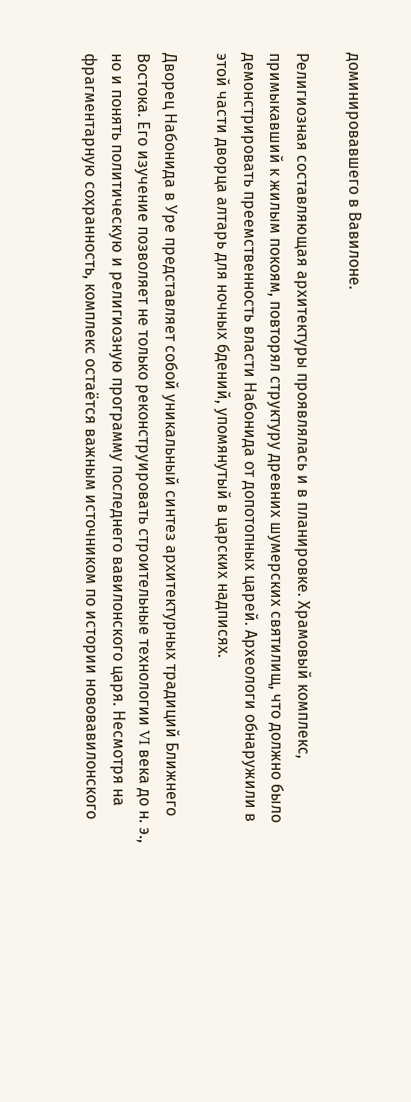доминировавшего в Вавилоне.

Религиозная составляющая архитектуры проявлялась и в планировке. Храмовый комплекс, примыкавший к жилым покоям, повторял структуру древних шумерских святилищ, что должно было демонстрировать преемственность власти Набонида от допотопных царей. Археологи обнаружили в этой части дворца алтарь для ночных бдений, упомянутый в царских надписях.

Дворец Набонида в Уре представляет собой уникальный синтез архитектурных традиций Ближнего Востока. Его изучение позволяет не только реконструировать строительные технологии VI века до н. э., но и понять политическую и религиозную программу последнего вавилонского царя. Несмотря на фрагментарную сохранность, комплекс остаётся важным источником по истории нововавилонского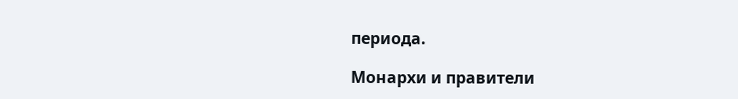периода.

Монархи и правители